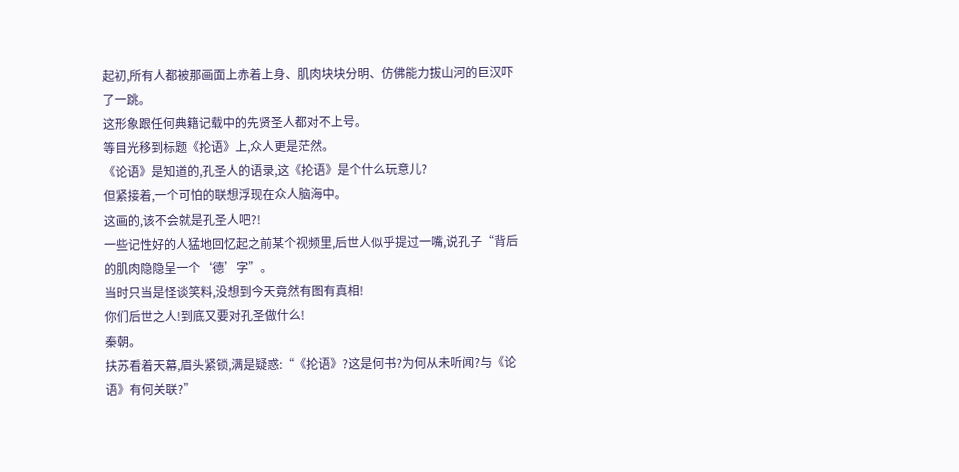起初,所有人都被那画面上赤着上身、肌肉块块分明、仿佛能力拔山河的巨汉吓了一跳。
这形象跟任何典籍记载中的先贤圣人都对不上号。
等目光移到标题《抡语》上,众人更是茫然。
《论语》是知道的,孔圣人的语录,这《抡语》是个什么玩意儿?
但紧接着,一个可怕的联想浮现在众人脑海中。
这画的,该不会就是孔圣人吧?!
一些记性好的人猛地回忆起之前某个视频里,后世人似乎提过一嘴,说孔子“背后的肌肉隐隐呈一个‘德’字”。
当时只当是怪谈笑料,没想到今天竟然有图有真相!
你们后世之人!到底又要对孔圣做什么!
秦朝。
扶苏看着天幕,眉头紧锁,满是疑惑:“《抡语》?这是何书?为何从未听闻?与《论语》有何关联?”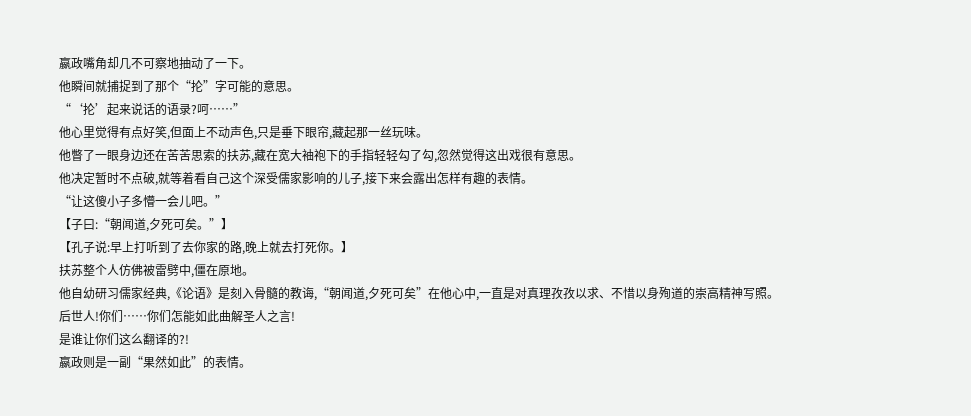嬴政嘴角却几不可察地抽动了一下。
他瞬间就捕捉到了那个“抡”字可能的意思。
“‘抡’起来说话的语录?呵……”
他心里觉得有点好笑,但面上不动声色,只是垂下眼帘,藏起那一丝玩味。
他瞥了一眼身边还在苦苦思索的扶苏,藏在宽大袖袍下的手指轻轻勾了勾,忽然觉得这出戏很有意思。
他决定暂时不点破,就等着看自己这个深受儒家影响的儿子,接下来会露出怎样有趣的表情。
“让这傻小子多懵一会儿吧。”
【子曰:“朝闻道,夕死可矣。”】
【孔子说:早上打听到了去你家的路,晚上就去打死你。】
扶苏整个人仿佛被雷劈中,僵在原地。
他自幼研习儒家经典,《论语》是刻入骨髓的教诲,“朝闻道,夕死可矣”在他心中,一直是对真理孜孜以求、不惜以身殉道的崇高精神写照。
后世人!你们……你们怎能如此曲解圣人之言!
是谁让你们这么翻译的?!
嬴政则是一副“果然如此”的表情。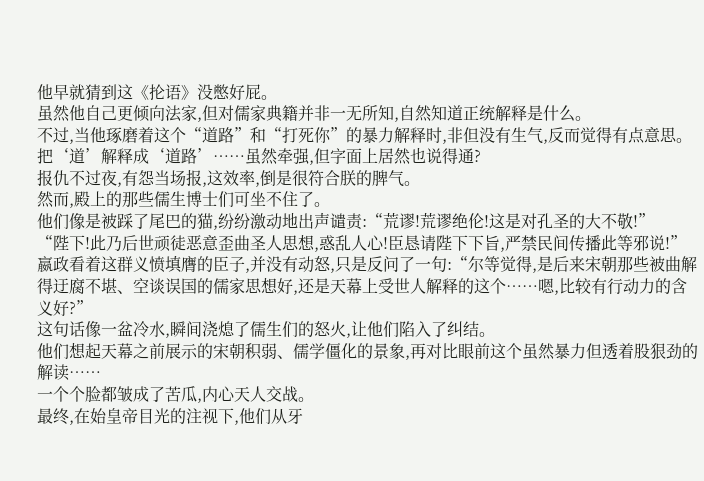他早就猜到这《抡语》没憋好屁。
虽然他自己更倾向法家,但对儒家典籍并非一无所知,自然知道正统解释是什么。
不过,当他琢磨着这个“道路”和“打死你”的暴力解释时,非但没有生气,反而觉得有点意思。
把‘道’解释成‘道路’……虽然牵强,但字面上居然也说得通?
报仇不过夜,有怨当场报,这效率,倒是很符合朕的脾气。
然而,殿上的那些儒生博士们可坐不住了。
他们像是被踩了尾巴的猫,纷纷激动地出声谴责:“荒谬!荒谬绝伦!这是对孔圣的大不敬!”
“陛下!此乃后世顽徒恶意歪曲圣人思想,惑乱人心!臣恳请陛下下旨,严禁民间传播此等邪说!”
嬴政看着这群义愤填膺的臣子,并没有动怒,只是反问了一句:“尔等觉得,是后来宋朝那些被曲解得迂腐不堪、空谈误国的儒家思想好,还是天幕上受世人解释的这个……嗯,比较有行动力的含义好?”
这句话像一盆冷水,瞬间浇熄了儒生们的怒火,让他们陷入了纠结。
他们想起天幕之前展示的宋朝积弱、儒学僵化的景象,再对比眼前这个虽然暴力但透着股狠劲的解读……
一个个脸都皱成了苦瓜,内心天人交战。
最终,在始皇帝目光的注视下,他们从牙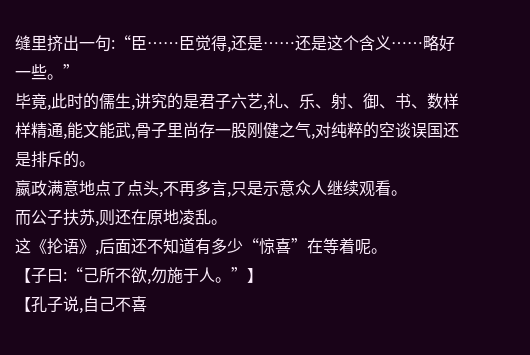缝里挤出一句:“臣……臣觉得,还是……还是这个含义……略好一些。”
毕竟,此时的儒生,讲究的是君子六艺,礼、乐、射、御、书、数样样精通,能文能武,骨子里尚存一股刚健之气,对纯粹的空谈误国还是排斥的。
嬴政满意地点了点头,不再多言,只是示意众人继续观看。
而公子扶苏,则还在原地凌乱。
这《抡语》,后面还不知道有多少“惊喜”在等着呢。
【子曰:“己所不欲,勿施于人。”】
【孔子说,自己不喜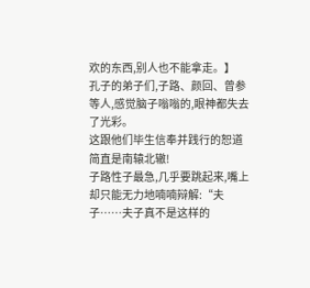欢的东西,别人也不能拿走。】
孔子的弟子们,子路、颜回、曾参等人,感觉脑子嗡嗡的,眼神都失去了光彩。
这跟他们毕生信奉并践行的恕道简直是南辕北辙!
子路性子最急,几乎要跳起来,嘴上却只能无力地喃喃辩解:“夫子……夫子真不是这样的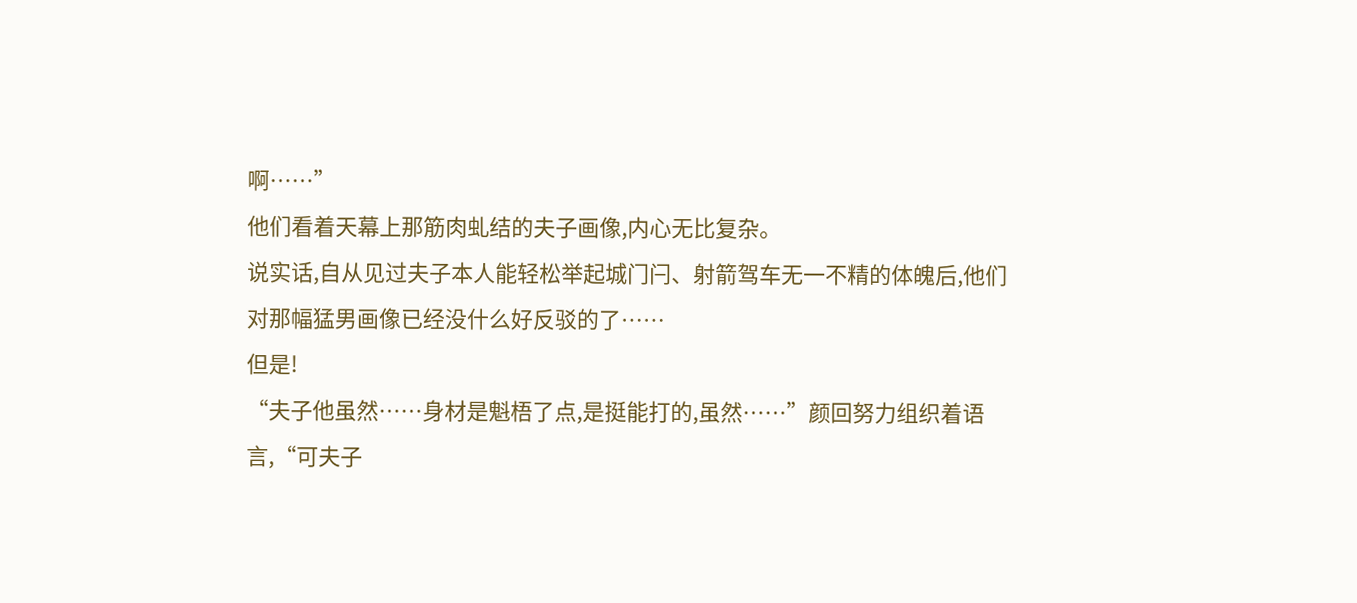啊……”
他们看着天幕上那筋肉虬结的夫子画像,内心无比复杂。
说实话,自从见过夫子本人能轻松举起城门闩、射箭驾车无一不精的体魄后,他们对那幅猛男画像已经没什么好反驳的了……
但是!
“夫子他虽然……身材是魁梧了点,是挺能打的,虽然……”颜回努力组织着语言,“可夫子